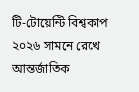টি-টোয়েন্টি বিশ্বকাপ ২০২৬ সামনে রেখে আন্তর্জাতিক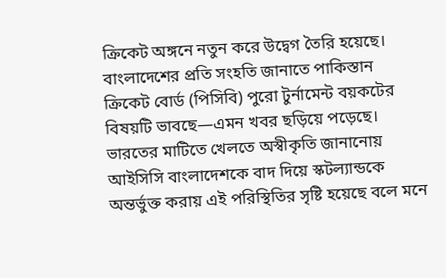ক্রিকেট অঙ্গনে নতুন করে উদ্বেগ তৈরি হয়েছে। বাংলাদেশের প্রতি সংহতি জানাতে পাকিস্তান ক্রিকেট বোর্ড (পিসিবি) পুরো টুর্নামেন্ট বয়কটের বিষয়টি ভাবছে—এমন খবর ছড়িয়ে পড়েছে। ভারতের মাটিতে খেলতে অস্বীকৃতি জানানোয় আইসিসি বাংলাদেশকে বাদ দিয়ে স্কটল্যান্ডকে অন্তর্ভুক্ত করায় এই পরিস্থিতির সৃষ্টি হয়েছে বলে মনে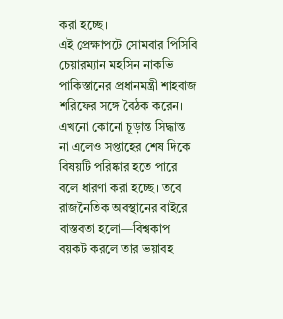করা হচ্ছে।
এই প্রেক্ষাপটে সোমবার পিসিবি চেয়ারম্যান মহসিন নাকভি পাকিস্তানের প্রধানমন্ত্রী শাহবাজ শরিফের সঙ্গে বৈঠক করেন। এখনো কোনো চূড়ান্ত সিদ্ধান্ত না এলেও সপ্তাহের শেষ দিকে বিষয়টি পরিষ্কার হতে পারে বলে ধারণা করা হচ্ছে। তবে রাজনৈতিক অবস্থানের বাইরে বাস্তবতা হলো—বিশ্বকাপ বয়কট করলে তার ভয়াবহ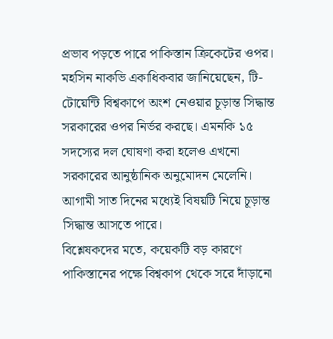প্রভাব পড়তে পারে পাকিস্তান ক্রিকেটের ওপর।
মহসিন নাকভি একাধিকবার জানিয়েছেন, টি-টোয়েন্টি বিশ্বকাপে অংশ নেওয়ার চূড়ান্ত সিদ্ধান্ত সরকারের ওপর নির্ভর করছে। এমনকি ১৫ সদস্যের দল ঘোষণা করা হলেও এখনো সরকারের আনুষ্ঠানিক অনুমোদন মেলেনি। আগামী সাত দিনের মধ্যেই বিষয়টি নিয়ে চূড়ান্ত সিদ্ধান্ত আসতে পারে।
বিশ্লেষকদের মতে, কয়েকটি বড় কারণে পাকিস্তানের পক্ষে বিশ্বকাপ থেকে সরে দাঁড়ানো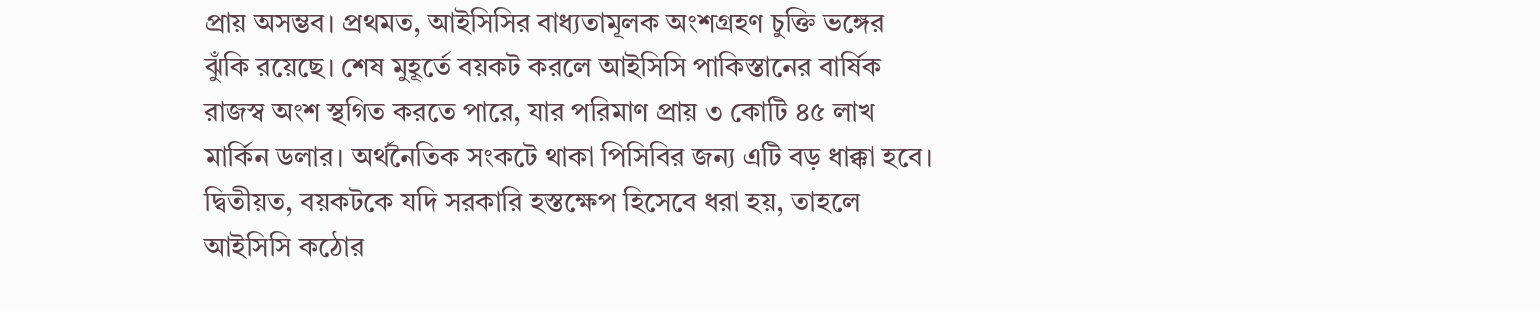প্রায় অসম্ভব। প্রথমত, আইসিসির বাধ্যতামূলক অংশগ্রহণ চুক্তি ভঙ্গের ঝুঁকি রয়েছে। শেষ মুহূর্তে বয়কট করলে আইসিসি পাকিস্তানের বার্ষিক রাজস্ব অংশ স্থগিত করতে পারে, যার পরিমাণ প্রায় ৩ কোটি ৪৫ লাখ মার্কিন ডলার। অর্থনৈতিক সংকটে থাকা পিসিবির জন্য এটি বড় ধাক্কা হবে।
দ্বিতীয়ত, বয়কটকে যদি সরকারি হস্তক্ষেপ হিসেবে ধরা হয়, তাহলে আইসিসি কঠোর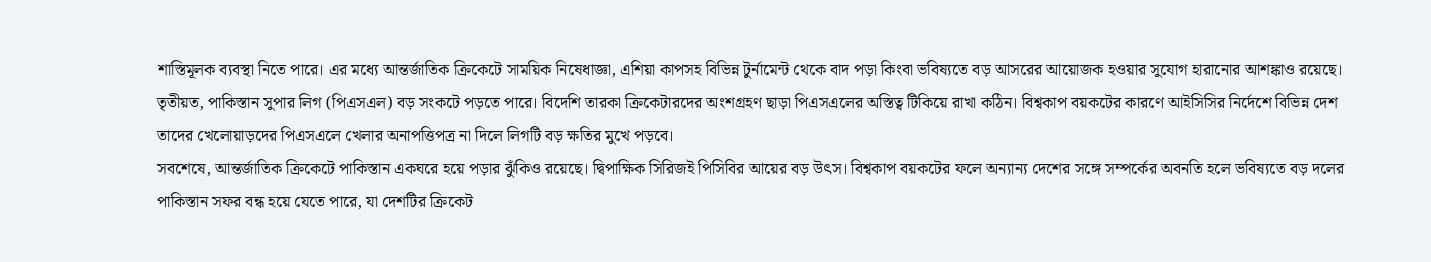শাস্তিমূলক ব্যবস্থা নিতে পারে। এর মধ্যে আন্তর্জাতিক ক্রিকেটে সাময়িক নিষেধাজ্ঞা, এশিয়া কাপসহ বিভিন্ন টুর্নামেন্ট থেকে বাদ পড়া কিংবা ভবিষ্যতে বড় আসরের আয়োজক হওয়ার সুযোগ হারানোর আশঙ্কাও রয়েছে।
তৃতীয়ত, পাকিস্তান সুপার লিগ (পিএসএল) বড় সংকটে পড়তে পারে। বিদেশি তারকা ক্রিকেটারদের অংশগ্রহণ ছাড়া পিএসএলের অস্তিত্ব টিকিয়ে রাখা কঠিন। বিশ্বকাপ বয়কটের কারণে আইসিসির নির্দেশে বিভিন্ন দেশ তাদের খেলোয়াড়দের পিএসএলে খেলার অনাপত্তিপত্র না দিলে লিগটি বড় ক্ষতির মুখে পড়বে।
সবশেষে, আন্তর্জাতিক ক্রিকেটে পাকিস্তান একঘরে হয়ে পড়ার ঝুঁকিও রয়েছে। দ্বিপাক্ষিক সিরিজই পিসিবির আয়ের বড় উৎস। বিশ্বকাপ বয়কটের ফলে অন্যান্য দেশের সঙ্গে সম্পর্কের অবনতি হলে ভবিষ্যতে বড় দলের পাকিস্তান সফর বন্ধ হয়ে যেতে পারে, যা দেশটির ক্রিকেট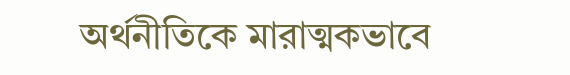অর্থনীতিকে মারাত্মকভাবে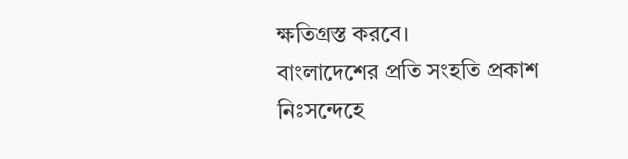ক্ষতিগ্রস্ত করবে।
বাংলাদেশের প্রতি সংহতি প্রকাশ নিঃসন্দেহে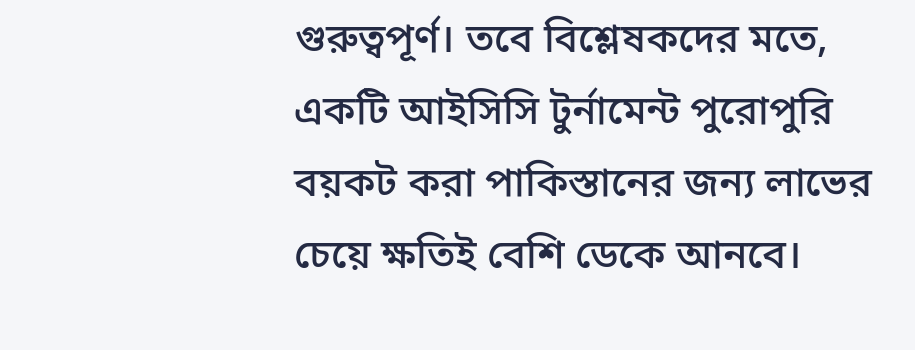গুরুত্বপূর্ণ। তবে বিশ্লেষকদের মতে, একটি আইসিসি টুর্নামেন্ট পুরোপুরি বয়কট করা পাকিস্তানের জন্য লাভের চেয়ে ক্ষতিই বেশি ডেকে আনবে।